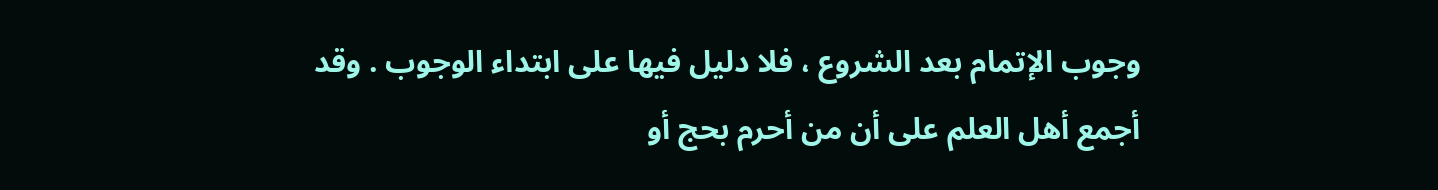وجوب الإتمام بعد الشروع ، فلا دليل فيها على ابتداء الوجوب . وقد أجمع أهل العلم على أن من أحرم بحج أو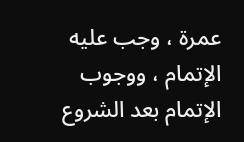عمرة ، وجب عليه الإتمام ، ووجوب الإتمام بعد الشروع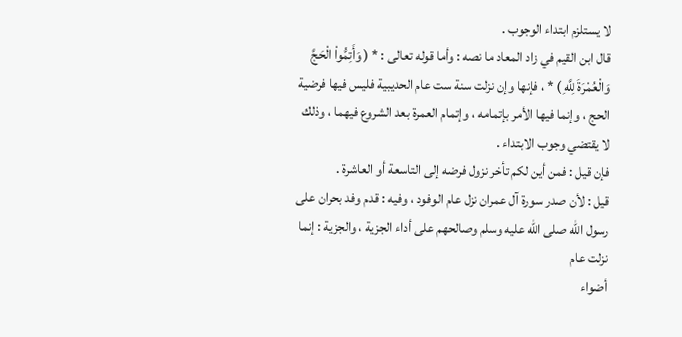لا يستلزم ابتداء الوجوب .
قال ابن القيم في زاد المعاد ما نصه : وأما قوله تعالى : * ( وَأَتِمُّواْ الْحَجَّ وَالْعُمْرَةَ لِلَّهِ ) * ، فإنها وإن نزلت سنة ست عام الحديبية فليس فيها فرضية الحج ، وإنما فيها الأمر بإتمامه ، وإتمام العمرة بعد الشروع فيهما ، وذلك لا يقتضي وجوب الابتداء .
فإن قيل : فمن أين لكم تأخر نزول فرضه إلى التاسعة أو العاشرة .
قيل : لأن صدر سورة آل عمران نزل عام الوفود ، وفيه : قدم وفد بحران على رسول الله صلى الله عليه وسلم وصالحهم على أداء الجزية ، والجزية : إنما نزلت عام
أضواء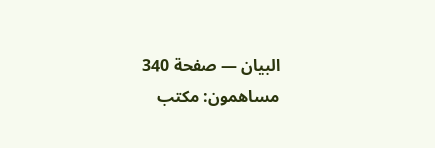البيان — صفحة 340
مساهمون: مكتب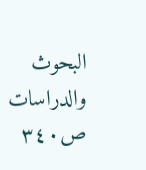البحوث والدراسات
ص٣٤٠